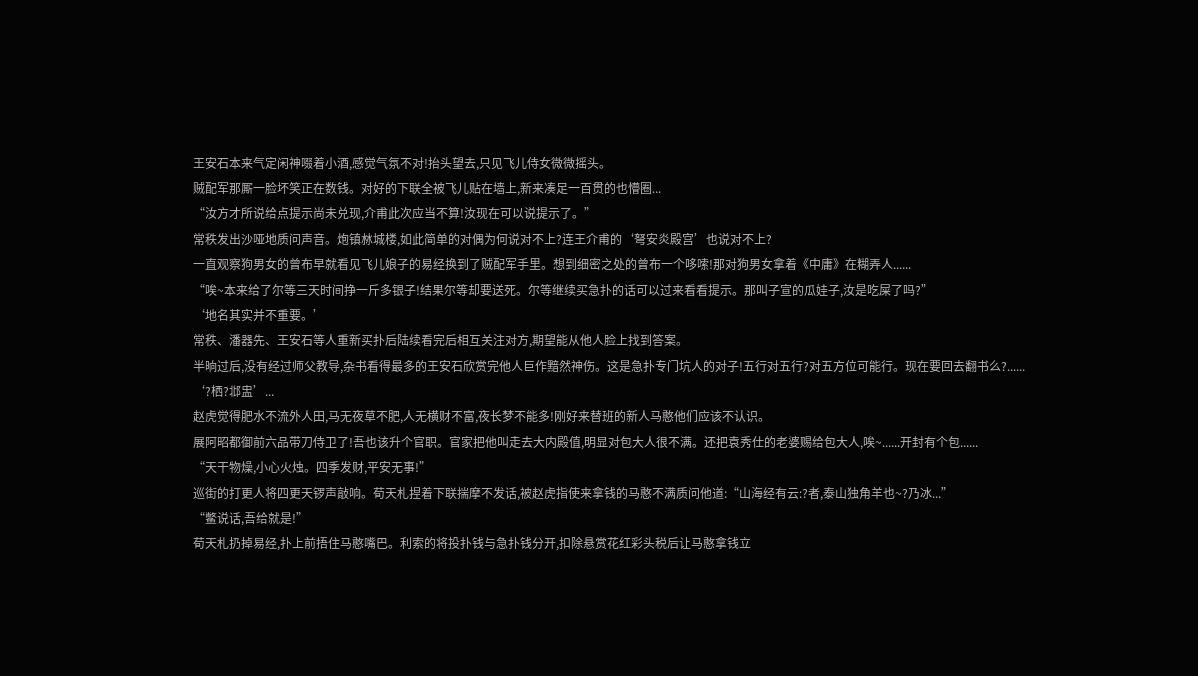王安石本来气定闲神啜着小酒,感觉气氛不对!抬头望去,只见飞儿侍女微微摇头。
贼配军那厮一脸坏笑正在数钱。对好的下联全被飞儿贴在墙上,新来凑足一百贯的也懵圈...
“汝方才所说给点提示尚未兑现,介甫此次应当不算!汝现在可以说提示了。”
常秩发出沙哑地质问声音。炮镇沝城楼,如此简单的对偶为何说对不上?连王介甫的‘弩安炎殿宫’也说对不上?
一直观察狗男女的曾布早就看见飞儿娘子的易经换到了贼配军手里。想到细密之处的曾布一个哆嗦!那对狗男女拿着《中庸》在糊弄人......
“唉~本来给了尔等三天时间挣一斤多银子!结果尔等却要送死。尔等继续买急扑的话可以过来看看提示。那叫子宣的瓜娃子,汝是吃屎了吗?”
‘地名其实并不重要。’
常秩、潘器先、王安石等人重新买扑后陆续看完后相互关注对方,期望能从他人脸上找到答案。
半晌过后,没有经过师父教导,杂书看得最多的王安石欣赏完他人巨作黯然神伤。这是急扑专门坑人的对子!五行对五行?对五方位可能行。现在要回去翻书么?......
‘?栖?邶盅’...
赵虎觉得肥水不流外人田,马无夜草不肥,人无横财不富,夜长梦不能多!刚好来替班的新人马憨他们应该不认识。
展阿昭都御前六品带刀侍卫了!吾也该升个官职。官家把他叫走去大内殿值,明显对包大人很不满。还把袁秀仕的老婆赐给包大人,唉~......开封有个包......
“天干物燥,小心火烛。四季发财,平安无事!”
巡街的打更人将四更天锣声敲响。荀天札捏着下联揣摩不发话,被赵虎指使来拿钱的马憨不满质问他道:“山海经有云:?者,泰山独角羊也~?乃冰...”
“鳖说话,吾给就是!”
荀天札扔掉易经,扑上前捂住马憨嘴巴。利索的将投扑钱与急扑钱分开,扣除悬赏花红彩头税后让马憨拿钱立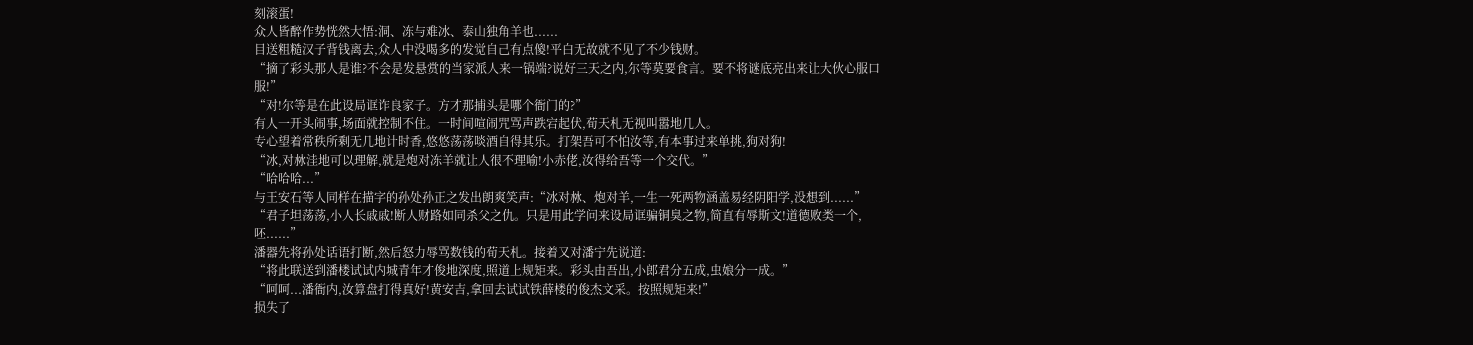刻滚蛋!
众人皆醉作势恍然大悟:洞、冻与难冰、泰山独角羊也......
目送粗糙汉子背钱离去,众人中没喝多的发觉自己有点傻!平白无故就不见了不少钱财。
“摘了彩头那人是谁?不会是发悬赏的当家派人来一锅端?说好三天之内,尔等莫要食言。要不将谜底亮出来让大伙心服口服!”
“对!尔等是在此设局诓诈良家子。方才那捕头是哪个衙门的?”
有人一开头闹事,场面就控制不住。一时间喧闹咒骂声跌宕起伏,荀天札无视叫嚣地几人。
专心望着常秩所剩无几地计时香,悠悠荡荡啖酒自得其乐。打架吾可不怕汝等,有本事过来单挑,狗对狗!
“冰,对沝洼地可以理解,就是炮对冻羊就让人很不理喻!小赤佬,汝得给吾等一个交代。”
“哈哈哈...”
与王安石等人同样在描字的孙处孙正之发出朗爽笑声:“冰对沝、炮对羊,一生一死两物涵盖易经阴阳学,没想到......”
“君子坦荡荡,小人长戚戚!断人财路如同杀父之仇。只是用此学问来设局诓骗铜臭之物,简直有辱斯文!道德败类一个,呸......”
潘器先将孙处话语打断,然后怒力辱骂数钱的荀天札。接着又对潘宁先说道:
“将此联送到潘楼试试内城青年才俊地深度,照道上规矩来。彩头由吾出,小郎君分五成,虫娘分一成。”
“呵呵...潘衙内,汝算盘打得真好!黄安吉,拿回去试试铁薛楼的俊杰文采。按照规矩来!”
损失了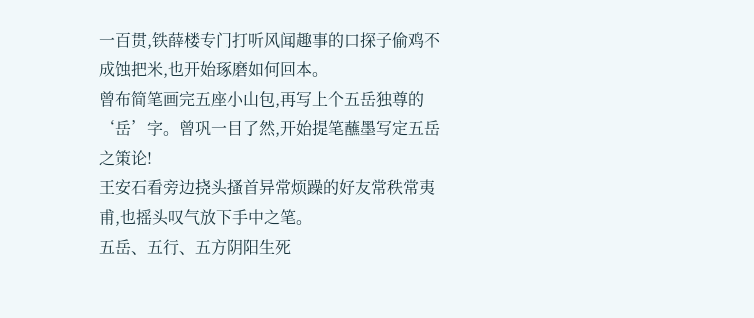一百贯,铁薛楼专门打听风闻趣事的口探子偷鸡不成蚀把米,也开始琢磨如何回本。
曾布简笔画完五座小山包,再写上个五岳独尊的‘岳’字。曾巩一目了然,开始提笔蘸墨写定五岳之策论!
王安石看旁边挠头搔首异常烦躁的好友常秩常夷甫,也摇头叹气放下手中之笔。
五岳、五行、五方阴阳生死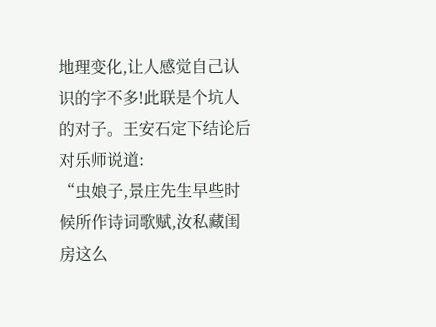地理变化,让人感觉自己认识的字不多!此联是个坑人的对子。王安石定下结论后对乐师说道:
“虫娘子,景庄先生早些时候所作诗词歌赋,汝私藏闺房这么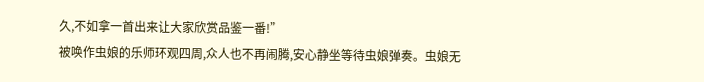久,不如拿一首出来让大家欣赏品鉴一番!”
被唤作虫娘的乐师环观四周,众人也不再闹腾,安心静坐等待虫娘弹奏。虫娘无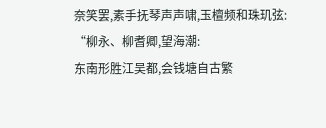奈笑罢,素手抚琴声声啸,玉檀频和珠玑弦:
“柳永、柳耆卿,望海潮:
东南形胜江吴都,会钱塘自古繁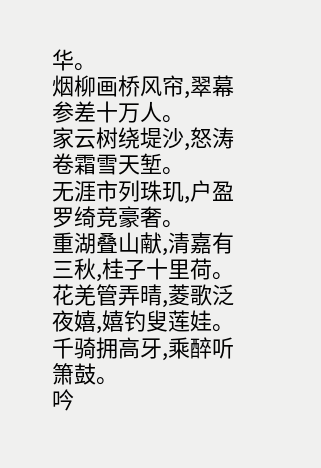华。
烟柳画桥风帘,翠幕参差十万人。
家云树绕堤沙,怒涛卷霜雪天堑。
无涯市列珠玑,户盈罗绮竞豪奢。
重湖叠山献,清嘉有三秋,桂子十里荷。
花羌管弄晴,菱歌泛夜嬉,嬉钓叟莲娃。
千骑拥高牙,乘醉听箫鼓。
吟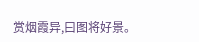赏烟霞异,曰图将好景。